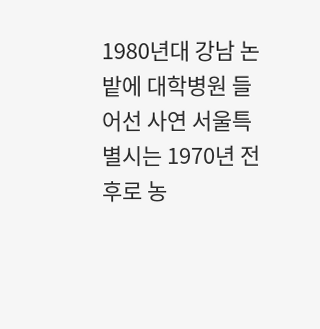1980년대 강남 논밭에 대학병원 들어선 사연 서울특별시는 1970년 전후로 농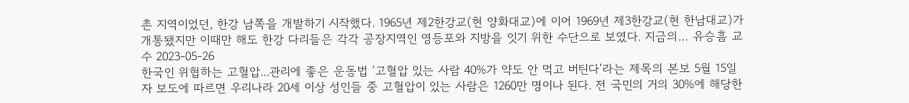촌 지역이었던, 한강 남쪽을 개발하기 시작했다. 1965년 제2한강교(현 양화대교)에 이어 1969년 제3한강교(현 한남대교)가 개통됐지만 이때만 해도 한강 다리들은 각각 공장지역인 영등포와 지방을 잇기 위한 수단으로 보였다. 지금의… 유승흠 교수 2023-05-26
한국인 위협하는 고혈압...관리에 좋은 운동법 ‘고혈압 있는 사람 40%가 약도 안 먹고 버틴다’라는 제목의 본보 5월 15일자 보도에 따르면 우리나라 20세 이상 성인들 중 고혈압이 있는 사람은 1260만 명이나 된다. 전 국민의 거의 30%에 해당한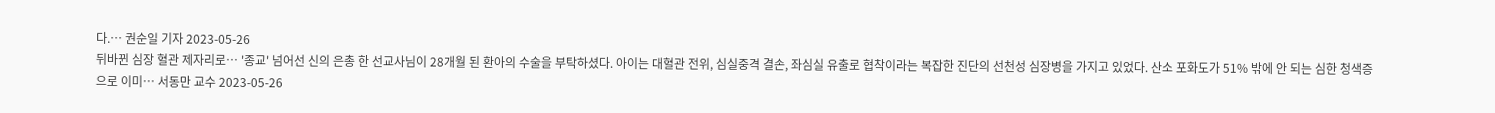다.… 권순일 기자 2023-05-26
뒤바뀐 심장 혈관 제자리로… '종교' 넘어선 신의 은총 한 선교사님이 28개월 된 환아의 수술을 부탁하셨다. 아이는 대혈관 전위, 심실중격 결손, 좌심실 유출로 협착이라는 복잡한 진단의 선천성 심장병을 가지고 있었다. 산소 포화도가 51% 밖에 안 되는 심한 청색증으로 이미… 서동만 교수 2023-05-26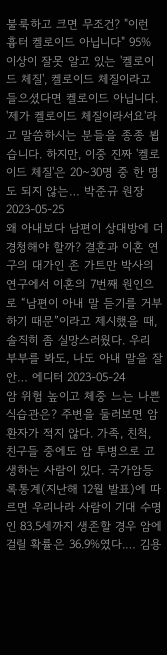불룩하고 크면 무조건? "이런 흉터 켈로이드 아닙니다" 95% 이상이 잘못 알고 있는 '켈로이드 체질', 켈로이드 체질이라고 들으셨다면 켈로이드 아닙니다. '제가 켈로이드 체질이라서요'라고 말씀하시는 분들을 종종 뵙습니다. 하지만, 이중 진짜 '켈로이드 체질'은 20~30명 중 한 명도 되지 않는… 박준규 원장 2023-05-25
왜 아내보다 남편이 상대방에 더 경청해야 할까? 결혼과 이혼 연구의 대가인 존 가트만 박사의 연구에서 이혼의 7번째 원인으로 “남편이 아내 말 듣기를 거부하기 때문”이라고 제시했을 때, 솔직히 좀 실망스러웠다. 우리 부부를 봐도, 나도 아내 말을 잘 안… 에디터 2023-05-24
암 위험 높이고 체중 느는 나쁜 식습관은? 주변을 둘러보면 암 환자가 적지 않다. 가족, 친척, 친구들 중에도 암 투병으로 고생하는 사람이 있다. 국가암등록통계(지난해 12월 발표)에 따르면 우리나라 사람이 기대 수명인 83.5세까지 생존할 경우 암에 걸릴 확률은 36.9%였다.… 김용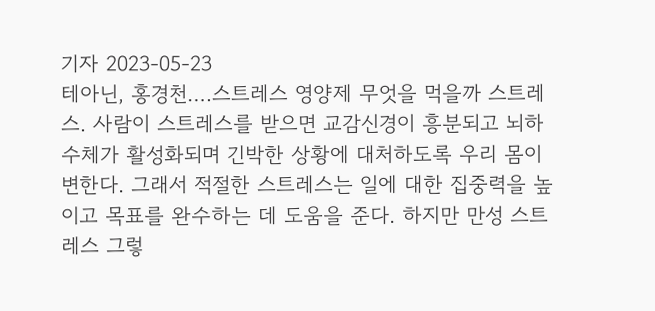기자 2023-05-23
테아닌, 홍경천….스트레스 영양제 무엇을 먹을까 스트레스. 사람이 스트레스를 받으면 교감신경이 흥분되고 뇌하수체가 활성화되며 긴박한 상황에 대처하도록 우리 몸이 변한다. 그래서 적절한 스트레스는 일에 대한 집중력을 높이고 목표를 완수하는 데 도움을 준다. 하지만 만성 스트레스 그렇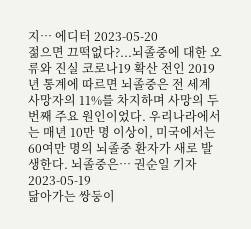지… 에디터 2023-05-20
젊으면 끄떡없다?...뇌졸중에 대한 오류와 진실 코로나19 확산 전인 2019년 통계에 따르면 뇌졸중은 전 세계 사망자의 11%를 차지하며 사망의 두 번째 주요 원인이었다. 우리나라에서는 매년 10만 명 이상이, 미국에서는 60여만 명의 뇌졸중 환자가 새로 발생한다. 뇌졸중은… 권순일 기자 2023-05-19
닮아가는 쌍둥이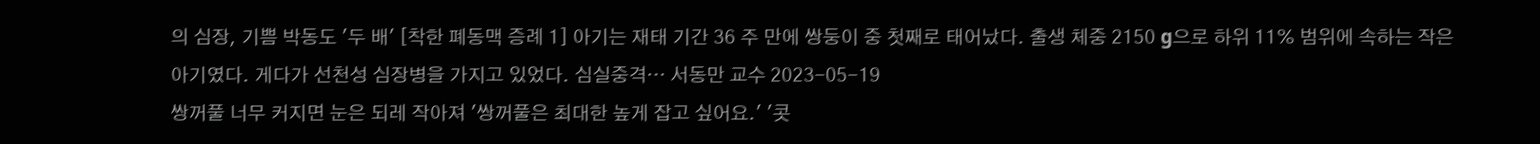의 심장, 기쁨 박동도 '두 배' [착한 폐동맥 증례 1] 아기는 재태 기간 36 주 만에 쌍둥이 중 첫째로 태어났다. 출생 체중 2150 g으로 하위 11% 범위에 속하는 작은 아기였다. 게다가 선천성 심장병을 가지고 있었다. 심실중격… 서동만 교수 2023-05-19
쌍꺼풀 너무 커지면 눈은 되레 작아져 '쌍꺼풀은 최대한 높게 잡고 싶어요.' '콧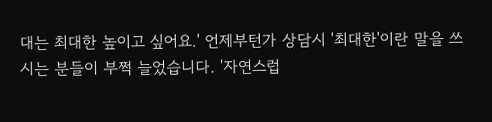대는 최대한 높이고 싶어요.' 언제부턴가 상담시 '최대한'이란 말을 쓰시는 분들이 부쩍 늘었습니다. '자연스럽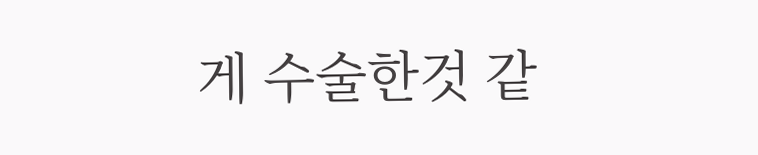게 수술한것 같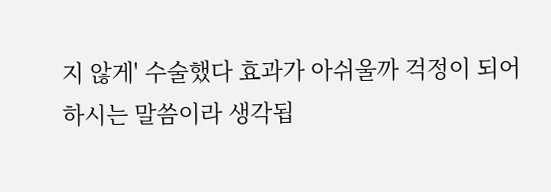지 않게' 수술했다 효과가 아쉬울까 걱정이 되어 하시는 말씀이라 생각됩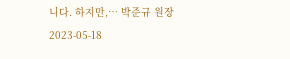니다. 하지만,… 박준규 원장 2023-05-18